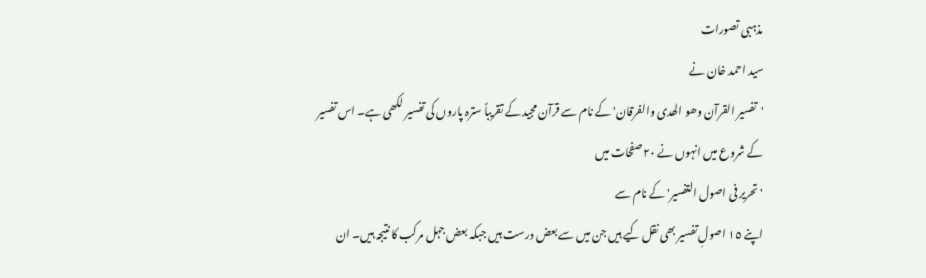مذہبی تصورات
سید احمد خان نے
'تفسیر القرآن وھو الھدی والفرقان' کے نام سے قرآن مجید کے تقریباً سترہ پاروں کی تفسیر لکھی ہے۔ اس تفسیر کے شروع میں انہوں نے ٢٠ صفحات میں
'تحریر فی اصول التفسیر' کے نام سے
اپنے ١٥ اصولِ تفسیر بھی نقل کیے ہیں جن میں سے بعض درست ہیں جبکہ بعض جہل مرکب کا نتیجہ ہیں۔ ان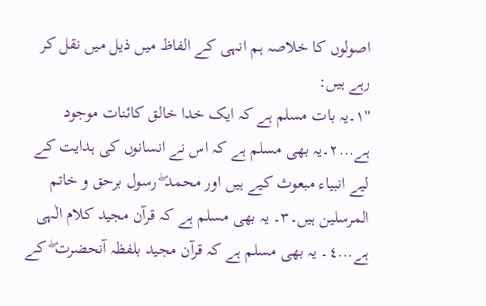اصولوں کا خلاصہ ہم انہی کے الفاظ میں ذیل میں نقل کر رہے ہیں:
''١۔یہ بات مسلم ہے کہ ایک خدا خالق کائنات موجود ہے...٢۔یہ بھی مسلم ہے کہ اس نے انسانوں کی ہدایت کے لیے انبیاء مبعوث کیے ہیں اور محمد ۖ رسول برحق و خاتم المرسلین ہیں۔٣۔ یہ بھی مسلم ہے کہ قرآن مجید کلام الٰہی ہے...٤۔ یہ بھی مسلم ہے کہ قرآن مجید بلفظہ آنحضرت ۖ کے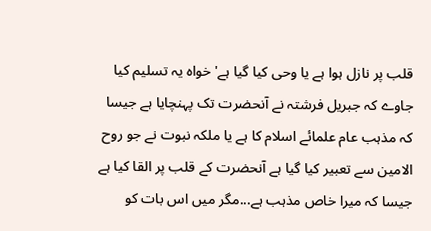قلب پر نازل ہوا ہے یا وحی کیا گیا ہے' خواہ یہ تسلیم کیا جاوے کہ جبریل فرشتہ نے آنحضرت تک پہنچایا ہے جیسا کہ مذہب عام علمائے اسلام کا ہے یا ملکہ نبوت نے جو روح الامین سے تعبیر کیا گیا ہے آنحضرت کے قلب پر القا کیا ہے جیسا کہ میرا خاص مذہب ہے...مگر میں اس بات کو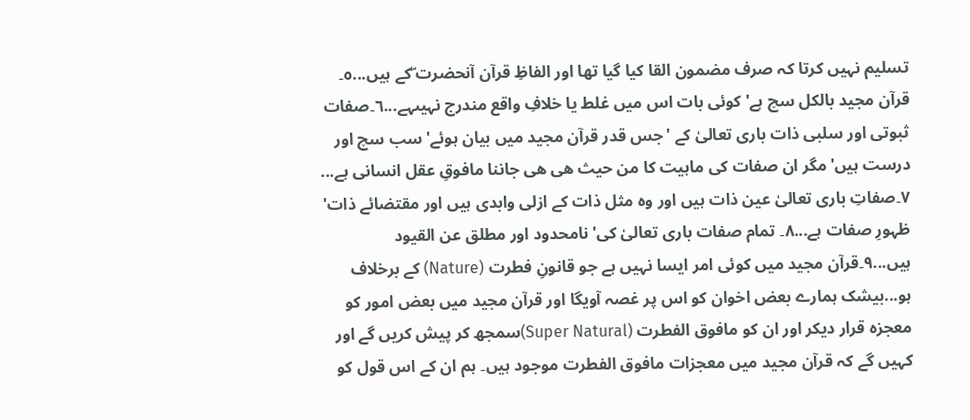تسلیم نہیں کرتا کہ صرف مضمون القا کیا گیا تھا اور الفاظِ قرآن آنحضرت ۖکے ہیں...٥۔ قرآن مجید بالکل سچ ہے' کوئی بات اس میں غلط یا خلافِ واقع مندرج نہیںہے...٦۔صفات ثبوتی اور سلبی ذات باری تعالیٰ کے 'جس قدر قرآن مجید میں بیان ہوئے' سب سچ اور درست ہیں'مگر ان صفات کی ماہیت کا من حیث ھی ھی جاننا مافوقِ عقل انسانی ہے... ٧۔صفاتِ باری تعالیٰ عین ذات ہیں اور وہ مثل ذات کے ازلی وابدی ہیں اور مقتضائے ذات' ظہورِ صفات ہے...٨۔ تمام صفات باری تعالیٰ کی' نامحدود اور مطلق عن القیود ہیں...٩۔قرآن مجید میں کوئی امر ایسا نہیں ہے جو قانونِ فطرت (Nature) کے برخلاف ہو...بیشک ہمارے بعض اخوان کو اس پر غصہ آویگا اور قرآن مجید میں بعض امور کو معجزہ قرار دیکر اور ان کو مافوق الفطرت (Super Natural)سمجھ کر پیش کریں گے اور کہیں گے کہ قرآن مجید میں معجزات مافوق الفطرت موجود ہیں۔ ہم ان کے اس قول کو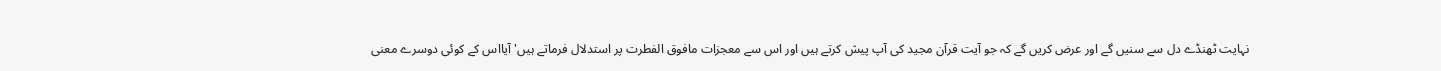نہایت ٹھنڈے دل سے سنیں گے اور عرض کریں گے کہ جو آیت قرآن مجید کی آپ پیش کرتے ہیں اور اس سے معجزات مافوق الفطرت پر استدلال فرماتے ہیں' آیااس کے کوئی دوسرے معنی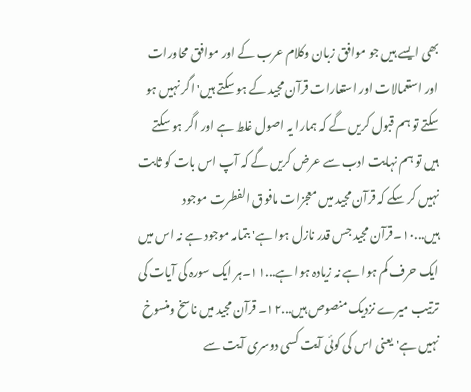بھی ایسے ہیں جو موافق زبان وکلام عرب کے اور موافق محاورات اور استعمالات اور استعارات قرآن مجید کے ہو سکتے ہیں' اگر نہیں ہو سکتے تو ہم قبول کریں گے کہ ہمارا یہ اصول غلط ہے اور اگر ہو سکتے ہیں تو ہم نہایت ادب سے عرض کریں گے کہ آپ اس بات کو ثابت نہیں کر سکے کہ قرآن مجید میں معجزات مافوق الفطرت موجود ہیں...١٠۔قرآن مجید جس قدر نازل ہوا ہے' بتمامہ موجود ہے نہ اس میں ایک حرف کم ہوا ہے نہ زیادہ ہوا ہے...١١۔ہر ایک سورہ کی آیات کی ترتیب میرے نزدیک منصوص ہیں...١٢۔ قرآن مجید میں ناسخ ومنسوخ نہیں ہے' یعنی اس کی کوئی آیت کسی دوسری آیت سے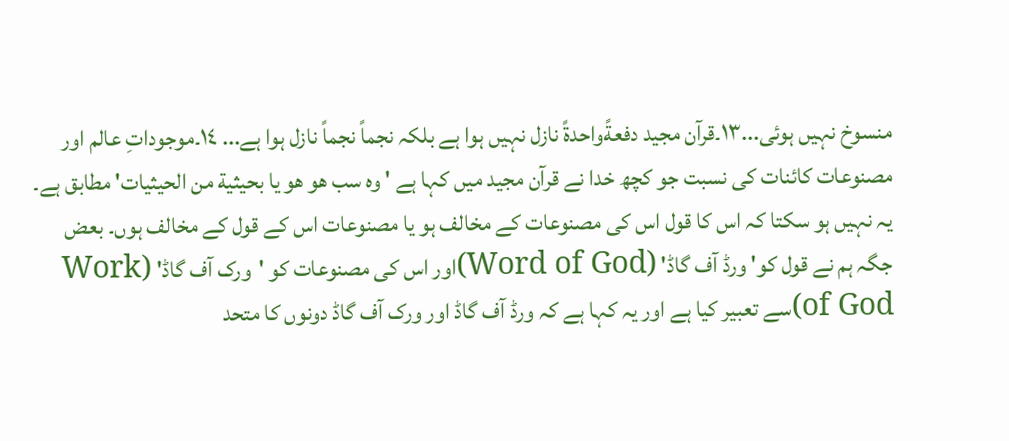منسوخ نہیں ہوئی...١٣۔قرآن مجید دفعةًواحدةً نازل نہیں ہوا ہے بلکہ نجماً نجماً نازل ہوا ہے... ١٤۔موجوداتِ عالم اور مصنوعات کائنات کی نسبت جو کچھ خدا نے قرآن مجید میں کہا ہے ' وہ سب ھو ھو یا بحیثیة من الحیثیات' مطابق ہے۔ یہ نہیں ہو سکتا کہ اس کا قول اس کی مصنوعات کے مخالف ہو یا مصنوعات اس کے قول کے مخالف ہوں۔ بعض جگہ ہم نے قول کو' ورڈ آف گاڈ' (Word of God)اور اس کی مصنوعات کو 'ورک آف گاڈ' (Work of God)سے تعبیر کیا ہے اور یہ کہا ہے کہ ورڈ آف گاڈ اور ورک آف گاڈ دونوں کا متحد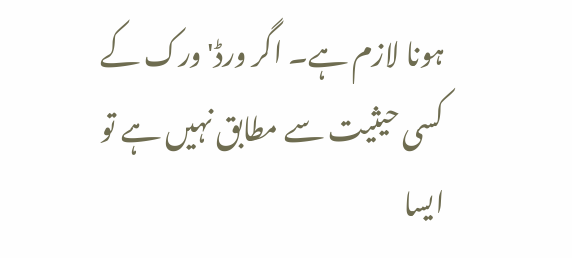ہونا لازم ہے۔ اگر ورڈ' ورک کے کسی حیثیت سے مطابق نہیں ہے تو ایسا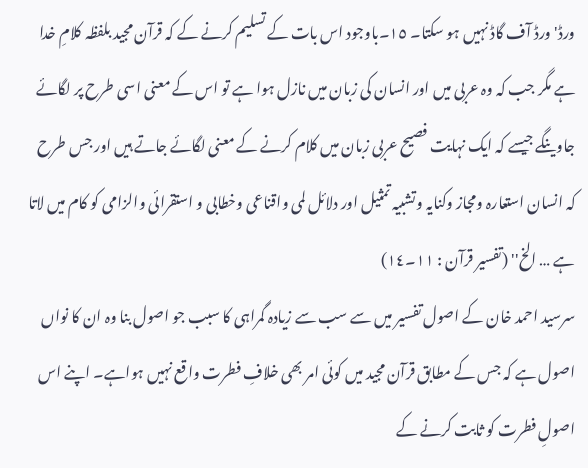ورڈ' ورڈ آف گاڈ نہیں ہو سکتا۔ ١٥۔باوجود اس بات کے تسلیم کرنے کے کہ قرآن مجید بلفظہ کلامِ خدا ہے مگر جب کہ وہ عربی میں اور انسان کی زبان میں نازل ہوا ہے تو اس کے معنی اسی طرح پر لگائے جاوینگے جیسے کہ ایک نہایت فصیح عربی زبان میں کلام کرنے کے معنی لگائے جاتے ہیں اور جس طرح کہ انسان استعارہ ومجاز وکنایہ وتشبیہ تمثیل اور دلائل لمی واقناعی وخطابی و استقرائی والزامی کو کام میں لاتا ہے … الخ'' (تفسیر قرآن : ١١۔١٤)
سرسید احمد خان کے اصول تفسیر میں سے سب سے زیادہ گمراہی کا سبب جو اصول بنا وہ ان کا نواں اصول ہے کہ جس کے مطابق قرآن مجید میں کوئی امر بھی خلافِ فطرت واقع نہیں ہواہے۔ اپنے اس اصولِ فطرت کو ثابت کرنے کے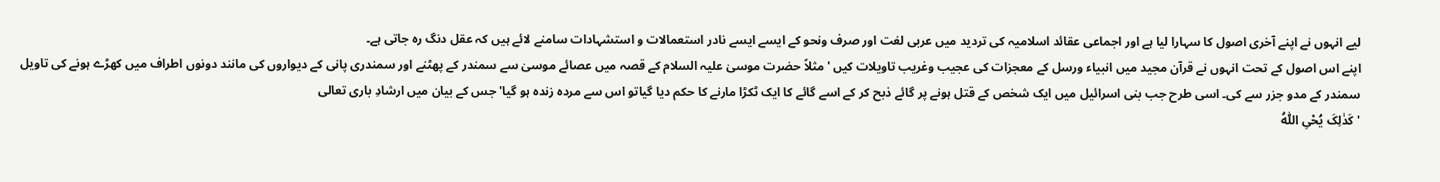لیے انہوں نے اپنے آخری اصول کا سہارا لیا ہے اور اجماعی عقائد اسلامیہ کی تردید میں عربی لغت اور صرف ونحو کے ایسے ایسے نادر استعمالات و استشہادات سامنے لائے ہیں کہ عقل دنگ رہ جاتی ہے۔
اپنے اس اصول کے تحت انہوں نے قرآن مجید میں انبیاء ورسل کے معجزات کی عجیب وغریب تاویلات کیں 'مثلاً حضرت موسیٰ علیہ السلام کے قصہ میں عصائے موسیٰ سے سمندر کے پھٹنے اور سمندری پانی کے دیواروں کی مانند دونوں اطراف میں کھڑے ہونے کی تاویل سمندر کے مدو جزر سے کی۔ اسی طرح جب بنی اسرائیل میں ایک شخص کے قتل ہونے پر گائے ذبح کر کے اسے گائے کا ایک ٹکڑا مارنے کا حکم دیا گیاتو اس سے مردہ زندہ ہو گیا' جس کے بیان میں ارشادِ باری تعالی
' کَذٰلِکَ یُحْیِ اللّٰہُ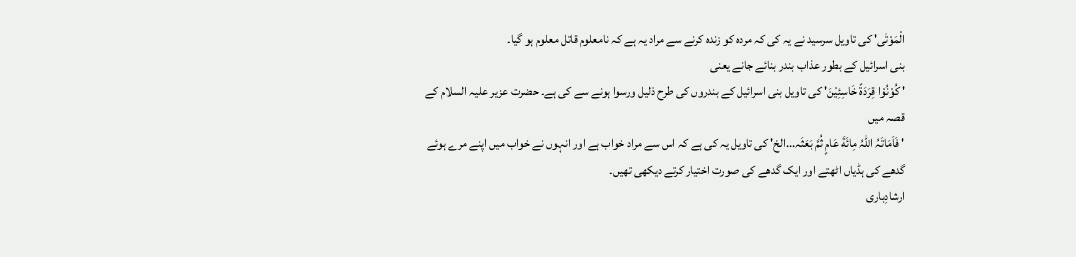الْمَوْتٰی' کی تاویل سرسید نے یہ کی کہ مردہ کو زندہ کرنے سے مراد یہ ہے کہ نامعلوم قاتل معلوم ہو گیا۔
بنی اسرائیل کے بطور عذاب بندر بنائے جانے یعنی
' کُوْنُوْا قِرَدَةً خَاسِئِیْنَ' کی تاویل بنی اسرائیل کے بندروں کی طرح ذلیل ورسوا ہونے سے کی ہے۔ حضرت عزیر علیہ السلام کے قصہ میں
' فَاَمَاتَہُ اللّٰہُ مِائَةَ عَامٍ ثُمَّ بَعَثَہ...الخ' کی تاویل یہ کی ہے کہ اس سے مراد خواب ہے اور انہوں نے خواب میں اپنے مرے ہوئے گدھے کی ہڈیاں اٹھتے اور ایک گدھے کی صورت اختیار کرتے دیکھی تھیں۔
ارشادِباری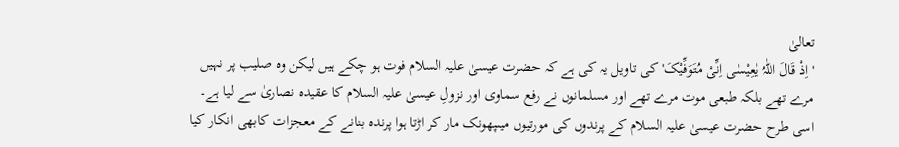تعالیٰ
'اِذْ قَالَ اللّٰہُ یٰعِیْسٰی اِنِّیْ مُتَوَفِّیْکَ' کی تاویل یہ کی ہے کہ حضرت عیسیٰ علیہ السلام فوت ہو چکے ہیں لیکن وہ صلیب پر نہیں مرے تھے بلکہ طبعی موت مرے تھے اور مسلمانوں نے رفع سماوی اور نزولِ عیسیٰ علیہ السلام کا عقیدہ نصاریٰ سے لیا ہے۔
اسی طرح حضرت عیسیٰ علیہ السلام کے پرندوں کی مورتیوں میںپھونک مار کر اڑتا ہوا پرندہ بنانے کے معجزات کابھی انکار کیا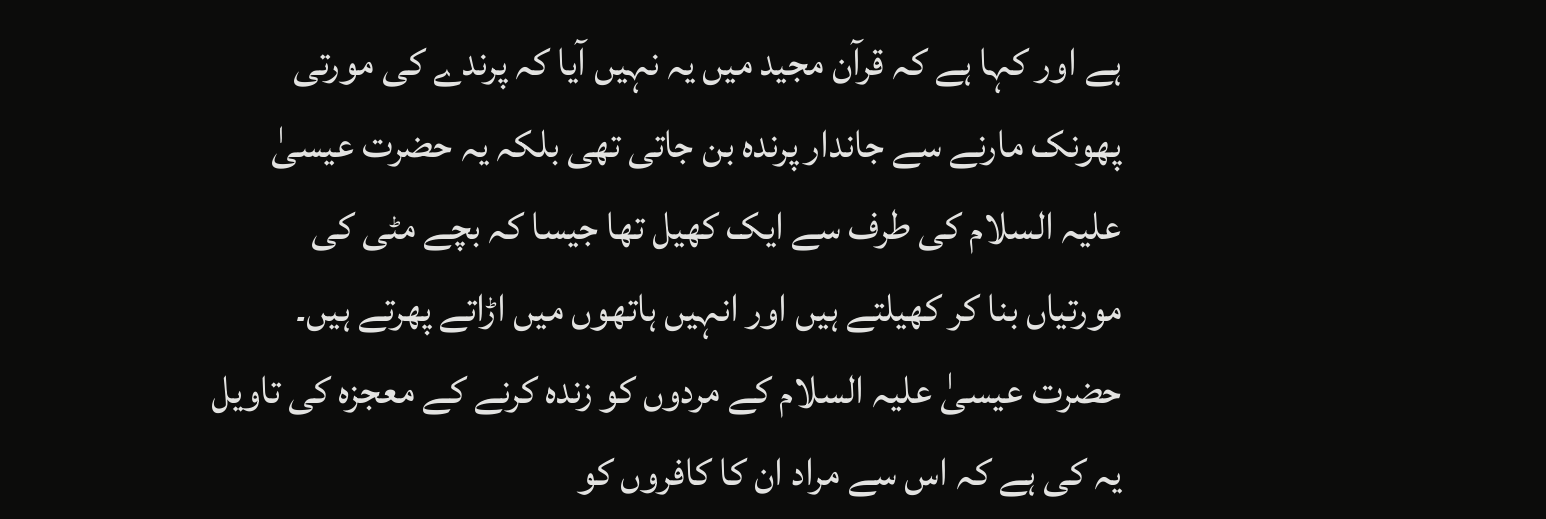ہے اور کہا ہے کہ قرآن مجید میں یہ نہیں آیا کہ پرندے کی مورتی پھونک مارنے سے جاندار پرندہ بن جاتی تھی بلکہ یہ حضرت عیسیٰ علیہ السلام کی طرف سے ایک کھیل تھا جیسا کہ بچے مٹی کی مورتیاں بنا کر کھیلتے ہیں اور انہیں ہاتھوں میں اڑاتے پھرتے ہیں۔
حضرت عیسیٰ علیہ السلام کے مردوں کو زندہ کرنے کے معجزہ کی تاویل یہ کی ہے کہ اس سے مراد ان کا کافروں کو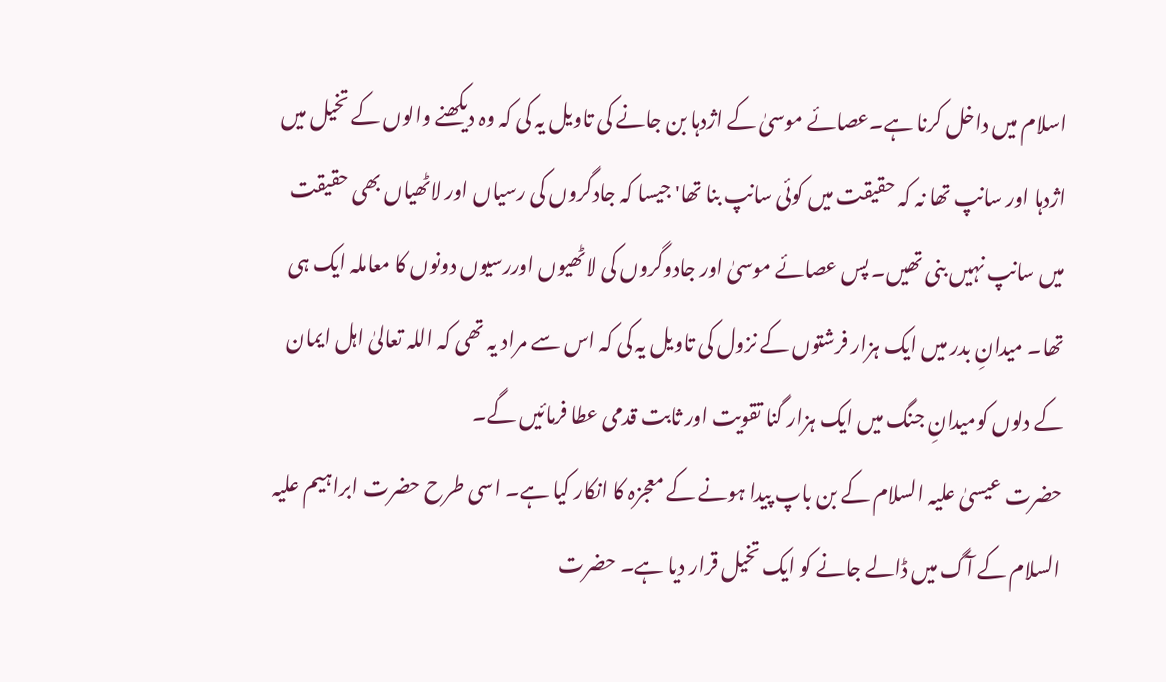اسلام میں داخل کرنا ہے۔عصائے موسیٰ کے اژدہا بن جانے کی تاویل یہ کی کہ وہ دیکھنے والوں کے تخیل میں اژدہا اور سانپ تھا نہ کہ حقیقت میں کوئی سانپ بنا تھا' جیسا کہ جادگروں کی رسیاں اور لاٹھیاں بھی حقیقت میں سانپ نہیں بنی تھیں۔ پس عصائے موسیٰ اور جادوگروں کی لاٹھیوں اوررسیوں دونوں کا معاملہ ایک ہی تھا۔ میدانِ بدر میں ایک ہزار فرشتوں کے نزول کی تاویل یہ کی کہ اس سے مراد یہ تھی کہ اللہ تعالیٰ اہل ایمان کے دلوں کومیدانِ جنگ میں ایک ہزار گنا تقویت اور ثابت قدمی عطا فرمائیں گے۔
حضرت عیسیٰ علیہ السلام کے بن باپ پیدا ہونے کے معجزہ کا انکار کیا ہے۔ اسی طرح حضرت ابراہیم علیہ السلام کے آگ میں ڈالے جانے کو ایک تخیل قرار دیا ہے۔ حضرت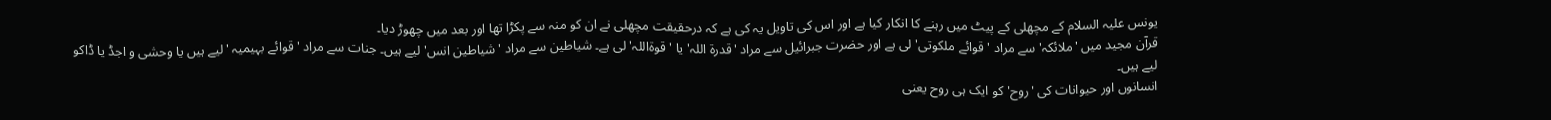یونس علیہ السلام کے مچھلی کے پیٹ میں رہنے کا انکار کیا ہے اور اس کی تاویل یہ کی ہے کہ درحقیقت مچھلی نے ان کو منہ سے پکڑا تھا اور بعد میں چھوڑ دیا۔
قرآن مجید میں 'ملائکہ' سے مراد 'قوائے ملکوتی' لی ہے اور حضرت جبرائیل سے مراد 'قدرة اللہ' یا 'قوةاللہ' لی ہے۔ شیاطین سے مراد 'شیاطین انس' لیے ہیں۔ جنات سے مراد 'قوائے بہیمیہ 'لیے ہیں یا وحشی و اجڈ یا ڈاکو لیے ہیں۔
انسانوں اور حیوانات کی 'روح' کو ایک ہی روح یعنی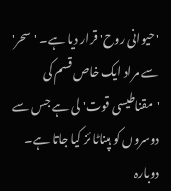'حیوانی روح' قرار دیا ہے۔ 'سحر' سے مراد ایک خاص قسم کی 'مقناطیسی قوت' لی ہے جس سے دوسروں کو ہپناٹا ئز کیا جاتا ہے۔ دوبارہ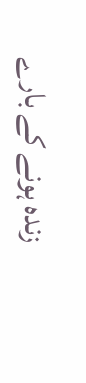زندہ ہونے کے بارے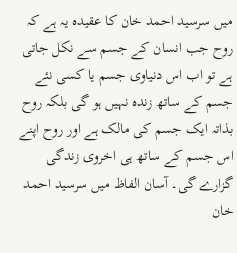میں سرسید احمد خان کا عقیدہ یہ ہے کہ روح جب انسان کے جسم سے نکل جاتی ہے تو اب اس دنیاوی جسم یا کسی نئے جسم کے ساتھ زندہ نہیں ہو گی بلکہ روح بذاتہ ایک جسم کی مالک ہے اور روح اپنے اس جسم کے ساتھ ہی اخروی زندگی گزارے گی۔ آسان الفاظ میں سرسید احمد خان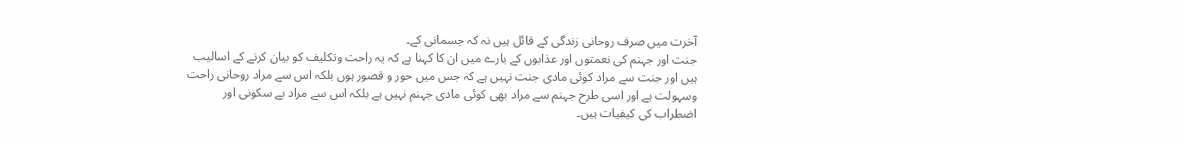آخرت میں صرف روحانی زندگی کے قائل ہیں نہ کہ جسمانی کے۔
جنت اور جہنم کی نعمتوں اور عذابوں کے بارے میں ان کا کہنا ہے کہ یہ راحت وتکلیف کو بیان کرنے کے اسالیب ہیں اور جنت سے مراد کوئی مادی جنت نہیں ہے کہ جس میں حور و قصور ہوں بلکہ اس سے مراد روحانی راحت وسہولت ہے اور اسی طرح جہنم سے مراد بھی کوئی مادی جہنم نہیں ہے بلکہ اس سے مراد بے سکونی اور اضطراب کی کیفیات ہیں۔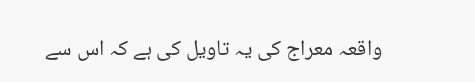واقعہ معراج کی یہ تاویل کی ہے کہ اس سے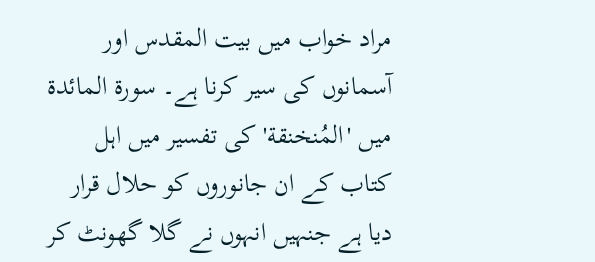مراد خواب میں بیت المقدس اور آسمانوں کی سیر کرنا ہے۔ سورة المائدة میں 'المُنخنقة' کی تفسیر میں اہل کتاب کے ان جانوروں کو حلال قرار دیا ہے جنہیں انہوں نے گلا گھونٹ کر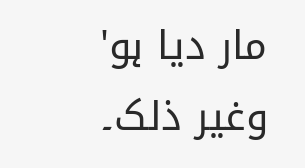مار دیا ہو' وغیر ذلک۔